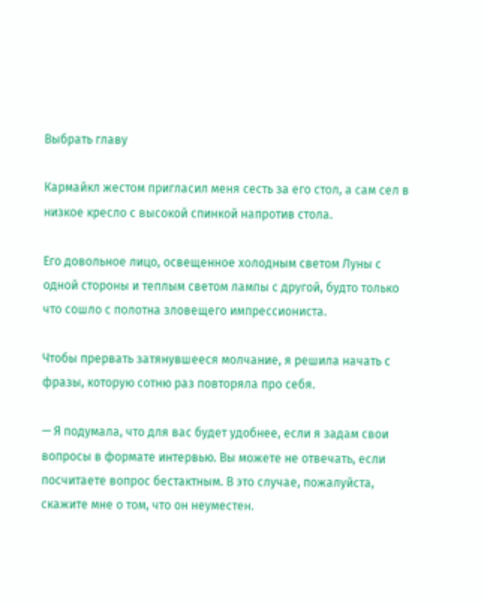Выбрать главу

Кармайкл жестом пригласил меня сесть за его стол, а сам сел в низкое кресло с высокой спинкой напротив стола.

Его довольное лицо, освещенное холодным светом Луны с одной стороны и теплым светом лампы с другой, будто только что сошло с полотна зловещего импрессиониста.

Чтобы прервать затянувшееся молчание, я решила начать с фразы, которую сотню раз повторяла про себя.

— Я подумала, что для вас будет удобнее, если я задам свои вопросы в формате интервью. Вы можете не отвечать, если посчитаете вопрос бестактным. В это случае, пожалуйста, скажите мне о том, что он неуместен.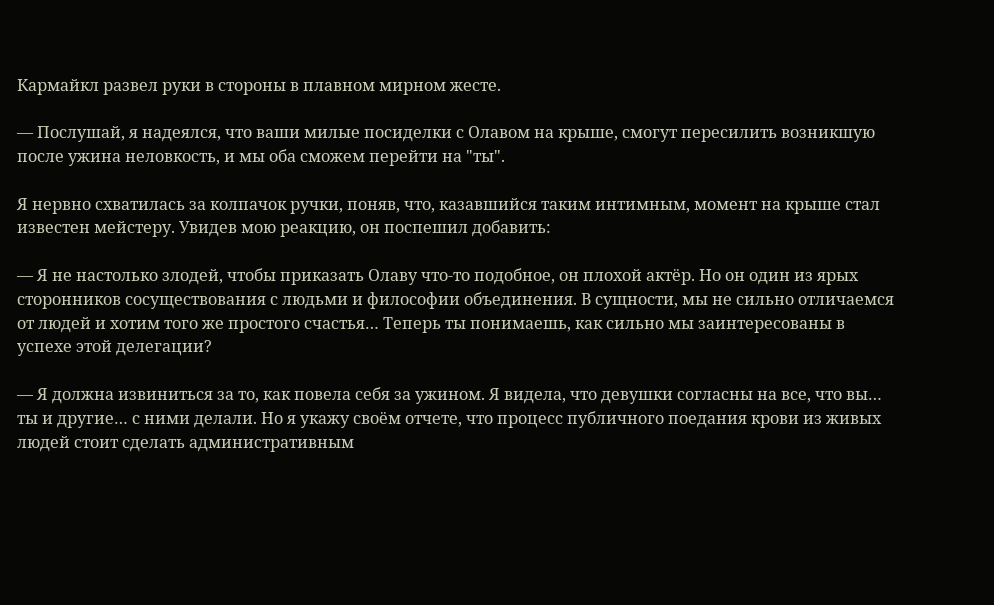Кармайкл развел руки в стороны в плавном мирном жесте.

— Послушай, я надеялся, что ваши милые посиделки с Олавом на крыше, смогут пересилить возникшую после ужина неловкость, и мы оба сможем перейти на "ты".

Я нервно схватилась за колпачок ручки, поняв, что, казавшийся таким интимным, момент на крыше стал известен мейстеру. Увидев мою реакцию, он поспешил добавить:

— Я не настолько злодей, чтобы приказать Олаву что-то подобное, он плохой актёр. Но он один из ярых сторонников сосуществования с людьми и философии объединения. В сущности, мы не сильно отличаемся от людей и хотим того же простого счастья… Теперь ты понимаешь, как сильно мы заинтересованы в успехе этой делегации?

— Я должна извиниться за то, как повела себя за ужином. Я видела, что девушки согласны на все, что вы… ты и другие… с ними делали. Но я укажу своём отчете, что процесс публичного поедания крови из живых людей стоит сделать административным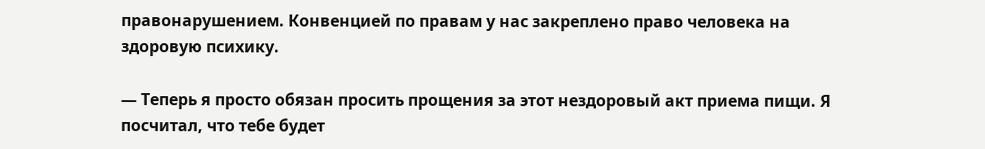правонарушением. Конвенцией по правам у нас закреплено право человека на здоровую психику.

— Теперь я просто обязан просить прощения за этот нездоровый акт приема пищи. Я посчитал, что тебе будет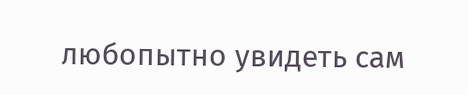любопытно увидеть сам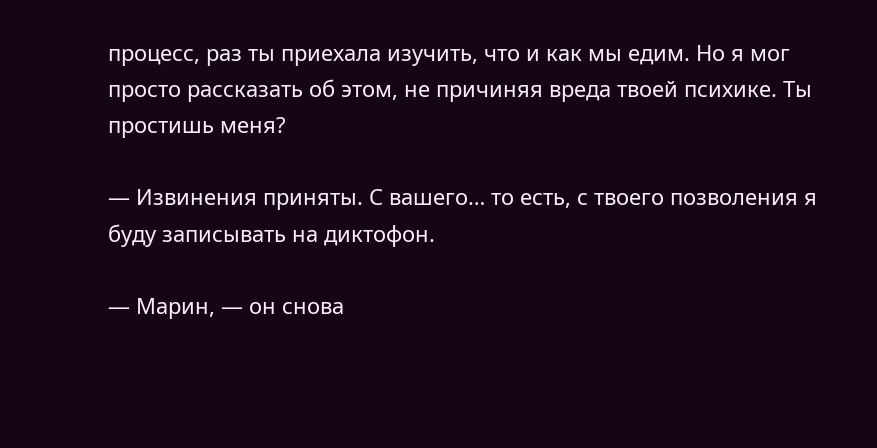процесс, раз ты приехала изучить, что и как мы едим. Но я мог просто рассказать об этом, не причиняя вреда твоей психике. Ты простишь меня?

— Извинения приняты. С вашего… то есть, с твоего позволения я буду записывать на диктофон.

— Марин, — он снова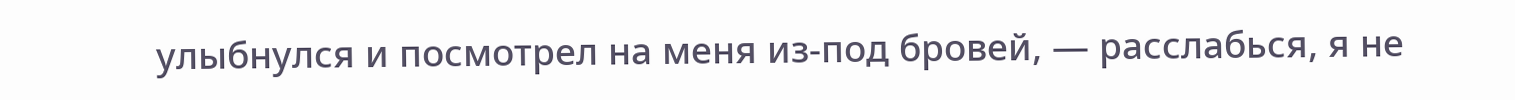улыбнулся и посмотрел на меня из-под бровей, — расслабься, я не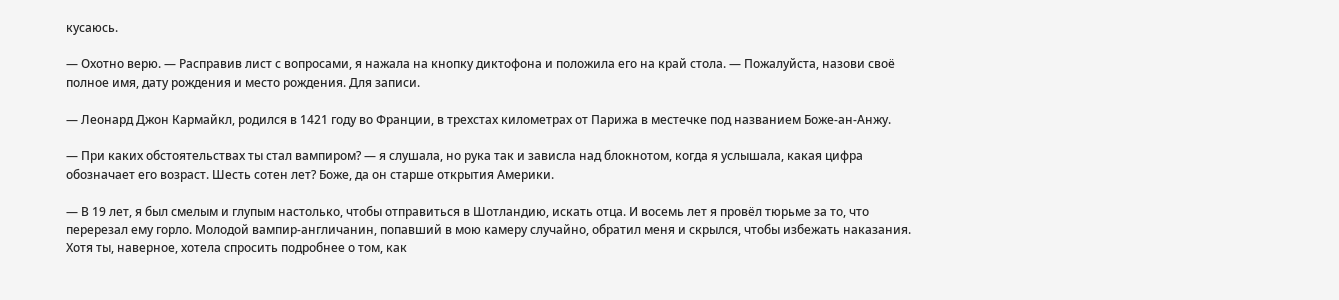кусаюсь.

— Охотно верю. — Расправив лист с вопросами, я нажала на кнопку диктофона и положила его на край стола. — Пожалуйста, назови своё полное имя, дату рождения и место рождения. Для записи.

— Леонард Джон Кармайкл, родился в 1421 году во Франции, в трехстах километрах от Парижа в местечке под названием Боже-ан-Анжу.

— При каких обстоятельствах ты стал вампиром? — я слушала, но рука так и зависла над блокнотом, когда я услышала, какая цифра обозначает его возраст. Шесть сотен лет? Боже, да он старше открытия Америки.

— В 19 лет, я был смелым и глупым настолько, чтобы отправиться в Шотландию, искать отца. И восемь лет я провёл тюрьме за то, что перерезал ему горло. Молодой вампир-англичанин, попавший в мою камеру случайно, обратил меня и скрылся, чтобы избежать наказания. Хотя ты, наверное, хотела спросить подробнее о том, как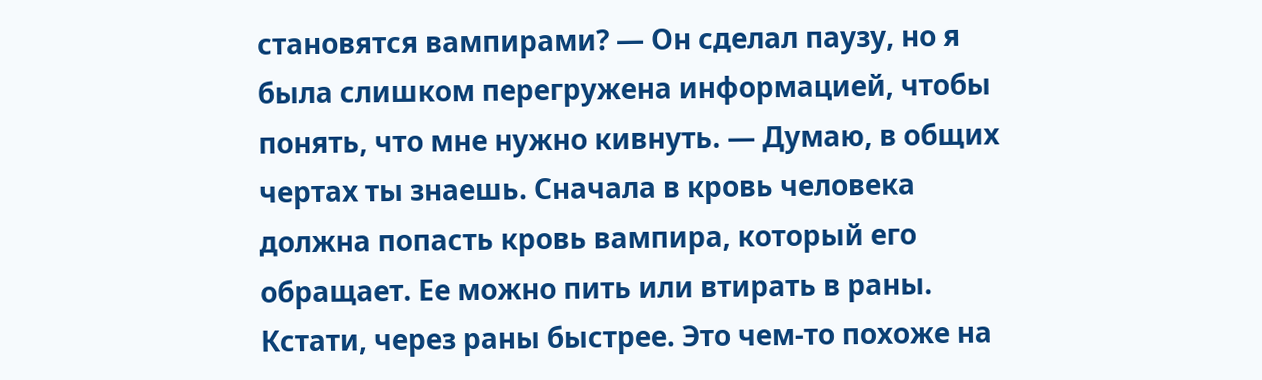становятся вампирами? — Он сделал паузу, но я была слишком перегружена информацией, чтобы понять, что мне нужно кивнуть. — Думаю, в общих чертах ты знаешь. Сначала в кровь человека должна попасть кровь вампира, который его обращает. Ее можно пить или втирать в раны. Кстати, через раны быстрее. Это чем-то похоже на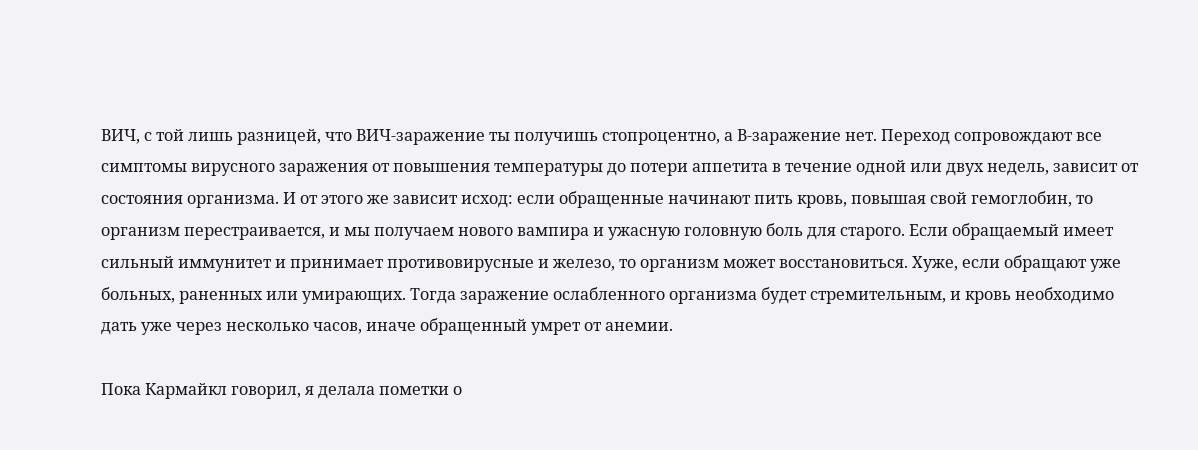ВИЧ, с той лишь разницей, что ВИЧ-заражение ты получишь стопроцентно, а В-заражение нет. Переход сопровождают все симптомы вирусного заражения от повышения температуры до потери аппетита в течение одной или двух недель, зависит от состояния организма. И от этого же зависит исход: если обращенные начинают пить кровь, повышая свой гемоглобин, то организм перестраивается, и мы получаем нового вампира и ужасную головную боль для старого. Если обращаемый имеет сильный иммунитет и принимает противовирусные и железо, то организм может восстановиться. Хуже, если обращают уже больных, раненных или умирающих. Тогда заражение ослабленного организма будет стремительным, и кровь необходимо дать уже через несколько часов, иначе обращенный умрет от анемии.

Пока Кармайкл говорил, я делала пометки о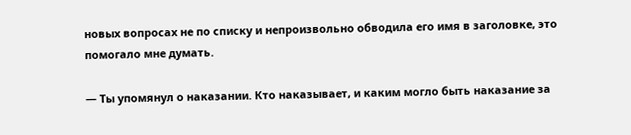новых вопросах не по списку и непроизвольно обводила его имя в заголовке, это помогало мне думать.

— Ты упомянул о наказании. Кто наказывает, и каким могло быть наказание за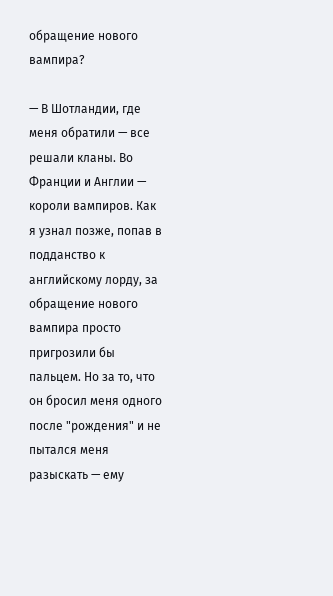обращение нового вампира?

— В Шотландии, где меня обратили — все решали кланы. Во Франции и Англии — короли вампиров. Как я узнал позже, попав в подданство к английскому лорду, за обращение нового вампира просто пригрозили бы пальцем. Но за то, что он бросил меня одного после "рождения" и не пытался меня разыскать — ему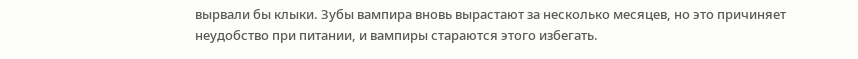вырвали бы клыки. Зубы вампира вновь вырастают за несколько месяцев, но это причиняет неудобство при питании, и вампиры стараются этого избегать.